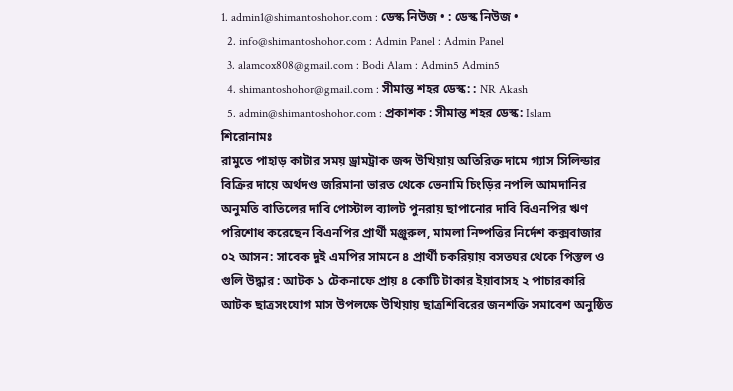1. admin1@shimantoshohor.com : ডেস্ক নিউজ • : ডেস্ক নিউজ •
  2. info@shimantoshohor.com : Admin Panel : Admin Panel
  3. alamcox808@gmail.com : Bodi Alam : Admin5 Admin5
  4. shimantoshohor@gmail.com : সীমান্ত শহর ডেস্ক: : NR Akash
  5. admin@shimantoshohor.com : প্রকাশক : সীমান্ত শহর ডেস্ক: Islam
শিরোনামঃ
রামুতে পাহাড় কাটার সময় ড্রামট্রাক জব্দ উখিয়ায় অতিরিক্ত দামে গ্যাস সিলিন্ডার বিক্রির দায়ে অর্থদণ্ড জরিমানা ভারত থেকে ভেনামি চিংড়ির নপলি আমদানির অনুমতি বাতিলের দাবি পোস্টাল ব্যালট পুনরায় ছাপানোর দাবি বিএনপির ঋণ পরিশোধ করেছেন বিএনপির প্রার্থী মঞ্জুরুল, মামলা নিষ্পত্তির নির্দেশ কক্সবাজার ০২ আসন: সাবেক দুই এমপির সামনে ৪ প্রার্থী চকরিয়ায় বসতঘর থেকে পিস্তল ও গুলি উদ্ধার : আটক ১ টেকনাফে প্রায় ৪ কোটি টাকার ইয়াবাসহ ২ পাচারকারি আটক ছাত্রসংযোগ মাস উপলক্ষে উখিয়ায় ছাত্রশিবিরের জনশক্তি সমাবেশ অনুষ্ঠিত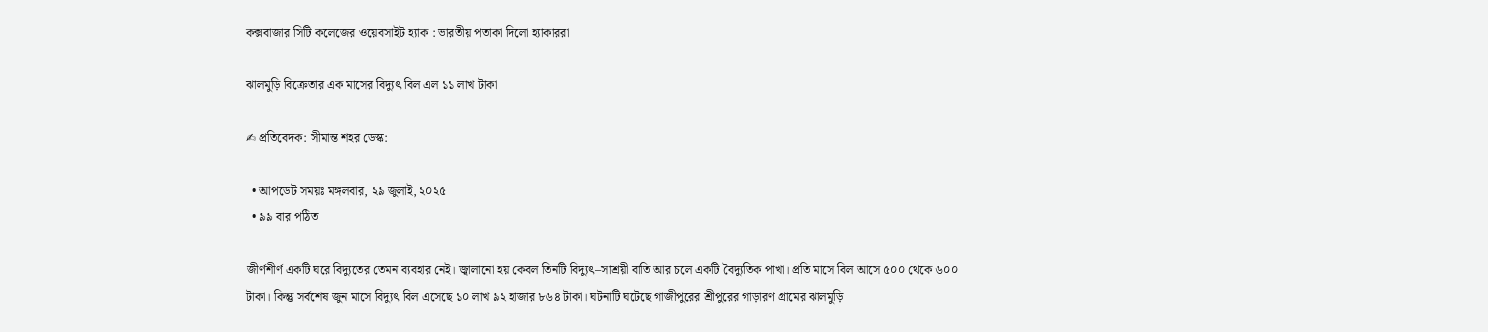কক্সবাজার সিটি কলেজের ওয়েবসাইট হ্যাক : ভারতীয় পতাকা দিলো হ্যাকাররা

ঝালমুড়ি বিক্রেতার এক মাসের বিদ্যুৎ বিল এল ১১ লাখ টাকা

✍ প্রতিবেদক: সীমান্ত শহর ডেস্ক:

  • আপডেট সময়ঃ মঙ্গলবার, ২৯ জুলাই, ২০২৫
  • ৯৯ বার পঠিত

জীর্ণশীর্ণ একটি ঘরে বিদ্যুতের তেমন ব্যবহার নেই। জ্বালানো হয় কেবল তিনটি বিদ্যুৎ–সাশ্রয়ী বাতি আর চলে একটি বৈদ্যুতিক পাখা। প্রতি মাসে বিল আসে ৫০০ থেকে ৬০০ টাকা। কিন্তু সর্বশেষ জুন মাসে বিদ্যুৎ বিল এসেছে ১০ লাখ ৯২ হাজার ৮৬৪ টাকা। ঘটনাটি ঘটেছে গাজীপুরের শ্রীপুরের গাড়ারণ গ্রামের ঝালমুড়ি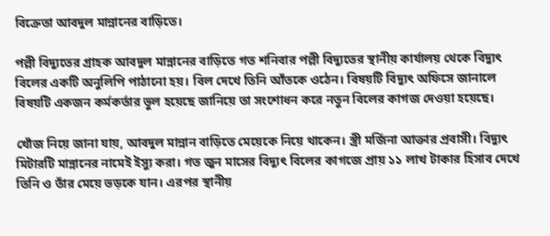বিক্রেতা আবদুল মান্নানের বাড়িতে।

পল্লী বিদ্যুতের গ্রাহক আবদুল মান্নানের বাড়িতে গত শনিবার পল্লী বিদ্যুতের স্থানীয় কার্যালয় থেকে বিদ্যুৎ বিলের একটি অনুলিপি পাঠানো হয়। বিল দেখে তিনি আঁতকে ওঠেন। বিষয়টি বিদ্যুৎ অফিসে জানালে বিষয়টি একজন কর্মকর্তার ভুল হয়েছে জানিয়ে তা সংশোধন করে নতুন বিলের কাগজ দেওয়া হয়েছে।

খোঁজ নিয়ে জানা যায়, আবদুল মান্নান বাড়িতে মেয়েকে নিয়ে থাকেন। স্ত্রী মর্জিনা আক্তার প্রবাসী। বিদ্যুৎ মিটারটি মান্নানের নামেই ইস্যু করা। গত জুন মাসের বিদ্যুৎ বিলের কাগজে প্রায় ১১ লাখ টাকার হিসাব দেখে তিনি ও তাঁর মেয়ে ভড়কে যান। এরপর স্থানীয়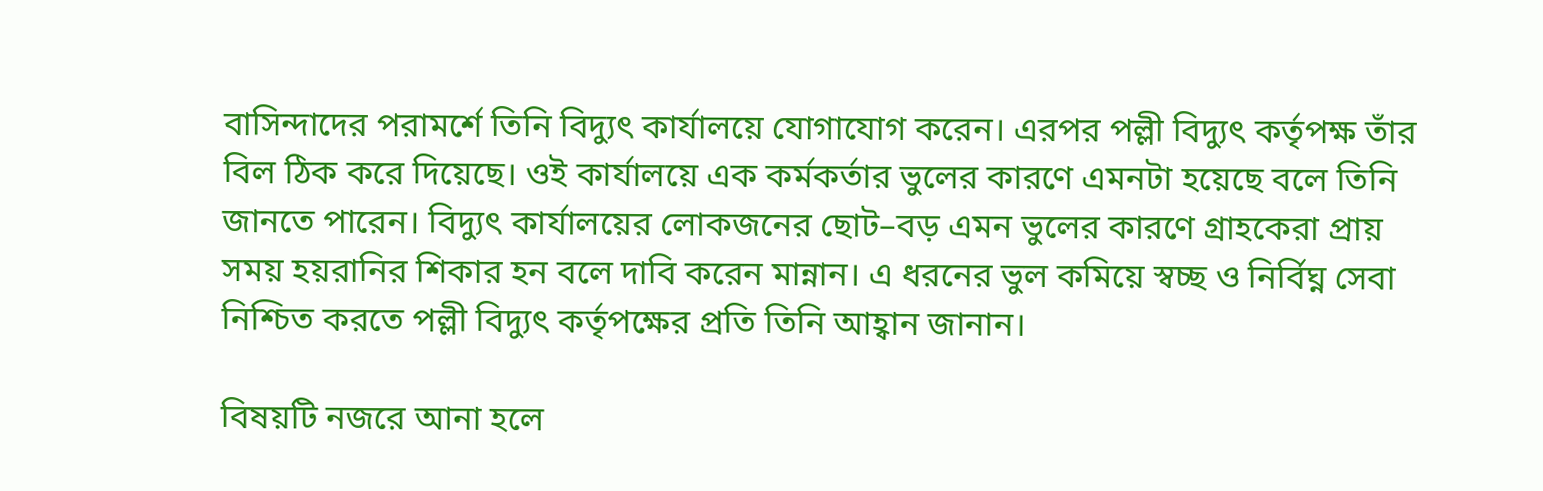বাসিন্দাদের পরামর্শে তিনি বিদ্যুৎ কার্যালয়ে যোগাযোগ করেন। এরপর পল্লী বিদ্যুৎ কর্তৃপক্ষ তাঁর বিল ঠিক করে দিয়েছে। ওই কার্যালয়ে এক কর্মকর্তার ভুলের কারণে এমনটা হয়েছে বলে তিনি জানতে পারেন। বিদ্যুৎ কার্যালয়ের লোকজনের ছোট–বড় এমন ভুলের কারণে গ্রাহকেরা প্রায় সময় হয়রানির শিকার হন বলে দাবি করেন মান্নান। এ ধরনের ভুল কমিয়ে স্বচ্ছ ও নির্বিঘ্ন সেবা নিশ্চিত করতে পল্লী বিদ্যুৎ কর্তৃপক্ষের প্রতি তিনি আহ্বান জানান।

বিষয়টি নজরে আনা হলে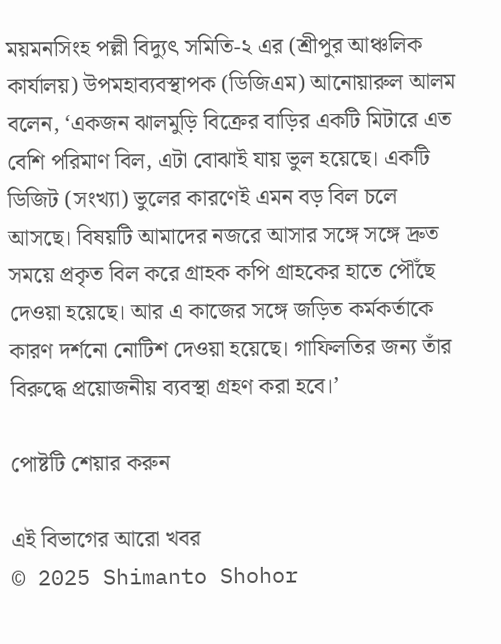ময়মনসিংহ পল্লী বিদ্যুৎ সমিতি-২ এর (শ্রীপুর আঞ্চলিক কার্যালয়) উপমহাব্যবস্থাপক (ডিজিএম) আনোয়ারুল আলম বলেন, ‘একজন ঝালমুড়ি বিক্রের বাড়ির একটি মিটারে এত বেশি পরিমাণ বিল, এটা বোঝাই যায় ভুল হয়েছে। একটি ডিজিট (সংখ্যা) ভুলের কারণেই এমন বড় বিল চলে আসছে। বিষয়টি আমাদের নজরে আসার সঙ্গে সঙ্গে দ্রুত সময়ে প্রকৃত বিল করে গ্রাহক কপি গ্রাহকের হাতে পৌঁছে দেওয়া হয়েছে। আর এ কাজের সঙ্গে জড়িত কর্মকর্তাকে কারণ দর্শনো নোটিশ দেওয়া হয়েছে। গাফিলতির জন্য তাঁর বিরুদ্ধে প্রয়োজনীয় ব্যবস্থা গ্রহণ করা হবে।’

পোষ্টটি শেয়ার করুন

এই বিভাগের আরো খবর
© 2025 Shimanto Shohor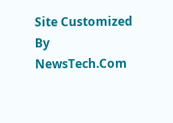Site Customized By NewsTech.Com